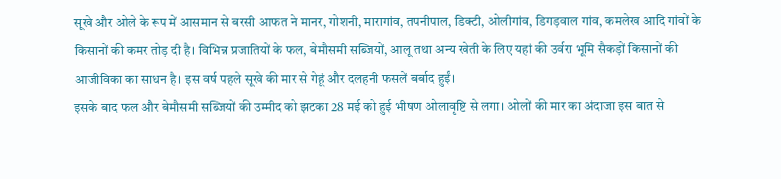सूखे और ओले के रूप में आसमान से बरसी आफत ने मानर, गोशनी, मारागांव, तपनीपाल, डिक्टी, ओलीगांव, डिगड़वाल गांव, कमलेख आदि गांवों के किसानों की कमर तोड़ दी है। विभिन्न प्रजातियों के फल, बेमौसमी सब्जियों, आलू तथा अन्य खेती के लिए यहां की उर्वरा भूमि सैकड़ों किसानों की आजीविका का साधन है। इस वर्ष पहले सूखे की मार से गेहूं और दलहनी फसलें बर्बाद हुईं।
इसके बाद फल और बेमौसमी सब्जियों की उम्मीद को झटका 28 मई को हुई भीषण ओलावृष्टि से लगा। ओलों की मार का अंदाजा इस बात से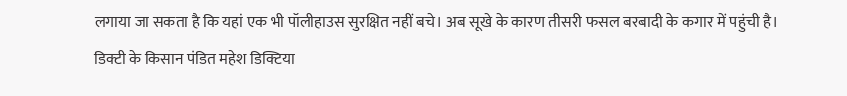लगाया जा सकता है कि यहां एक भी पॉलीहाउस सुरक्षित नहीं बचे। अब सूखे के कारण तीसरी फसल बरबादी के कगार में पहुंची है।
डिक्टी के किसान पंडित महेश डिक्टिया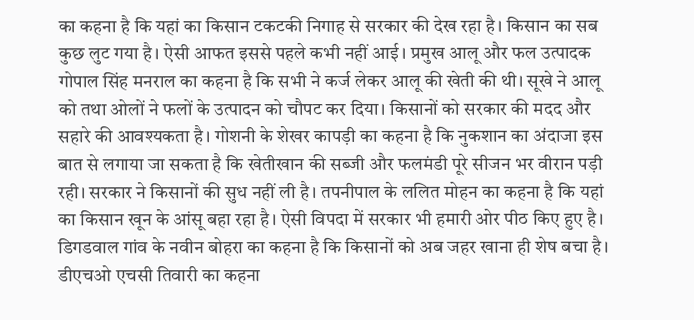का कहना है कि यहां का किसान टकटकी निगाह से सरकार की देख रहा है। किसान का सब कुछ लुट गया है। ऐसी आफत इससे पहले कभी नहीं आई। प्रमुख आलू और फल उत्पादक गोपाल सिंह मनराल का कहना है कि सभी ने कर्ज लेकर आलू की खेती की थी। सूखे ने आलू को तथा ओलों ने फलों के उत्पादन को चौपट कर दिया। किसानों को सरकार की मदद और सहारे की आवश्यकता है। गोशनी के शेखर कापड़ी का कहना है कि नुकशान का अंदाजा इस बात से लगाया जा सकता है कि खेतीखान की सब्जी और फलमंडी पूरे सीजन भर वीरान पड़ी रही। सरकार ने किसानों की सुध नहीं ली है। तपनीपाल के ललित मोहन का कहना है कि यहां का किसान खून के आंसू बहा रहा है। ऐसी विपदा में सरकार भी हमारी ओर पीठ किए हुए है। डिगडवाल गांव के नवीन बोहरा का कहना है कि किसानों को अब जहर खाना ही शेष बचा है। डीएचओ एचसी तिवारी का कहना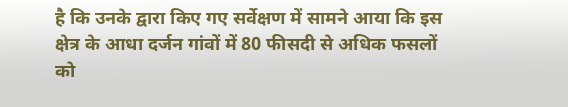है कि उनके द्वारा किए गए सर्वेक्षण में सामने आया कि इस क्षेत्र के आधा दर्जन गांवों में 80 फीसदी से अधिक फसलों को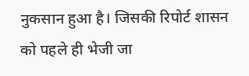नुकसान हुआ है। जिसकी रिपोर्ट शासन को पहले ही भेजी जा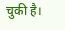चुकी है।